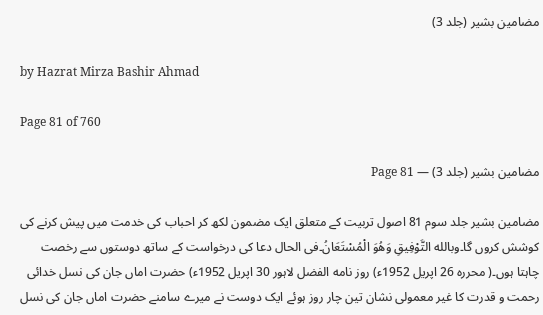مضامین بشیر (جلد 3)

by Hazrat Mirza Bashir Ahmad

Page 81 of 760

مضامین بشیر (جلد 3) — Page 81

مضامین بشیر جلد سوم 81 اصول تربیت کے متعلق ایک مضمون لکھ کر احباب کی خدمت میں پیش کرنے کی کوشش کروں گا۔وبالله التَّوْفِيقِ وَهُوَ الْمُسْتَعَانُ۔فی الحال دعا کی درخواست کے ساتھ دوستوں سے رخصت چاہتا ہوں۔( محررہ 26 اپریل 1952ء) روز نامه الفضل لاہور 30 اپریل 1952ء) حضرت اماں جان کی نسل خدائی رحمت و قدرت کا غیر معمولی نشان تین چار روز ہوئے ایک دوست نے میرے سامنے حضرت اماں جان کی نسل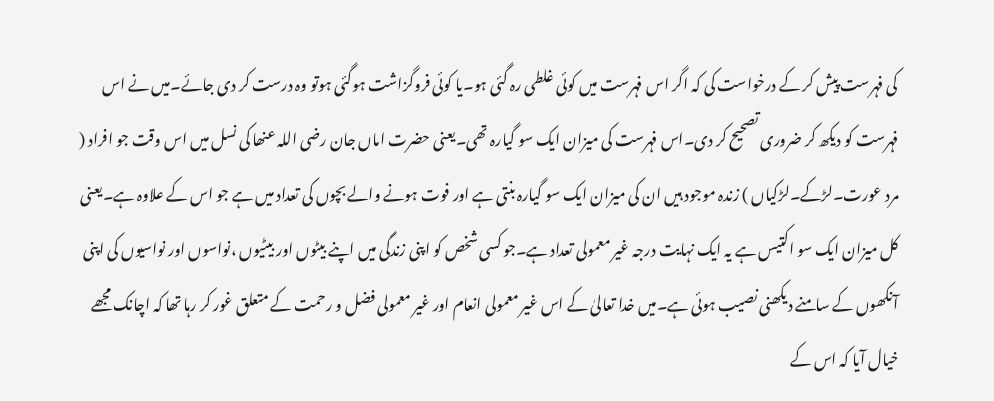کی فہرست پیش کر کے درخواست کی کہ اگر اس فہرست میں کوئی غلطی رہ گئی ہو۔یا کوئی فروگزاشت ہوگئی ہوتو وہ درست کر دی جائے۔میں نے اس فہرست کو دیکھ کر ضروری تصحیح کر دی۔اس فہرست کی میزان ایک سو گیارہ تھی۔یعنی حضرت اماں جان رضی اللہ عنھا کی نسل میں اس وقت جو افراد ( مرد عورت۔لڑکے۔لڑکیاں ) زندہ موجود ہیں ان کی میزان ایک سو گیارہ بنتی ہے اور فوت ہونے والے بچوں کی تعداد میں ہے جو اس کے علاوہ ہے۔یعنی کل میزان ایک سو اکتیس ہے یہ ایک نہایت درجہ غیر معمولی تعداد ہے۔جو کسی شخص کو اپنی زندگی میں اپنے بیٹوں اور بیٹیوں ،نواسوں اور نواسیوں کی اپنی آنکھوں کے سامنے دیکھنی نصیب ہوئی ہے۔میں خدا تعالیٰ کے اس غیر معمولی انعام اور غیر معمولی فضل و رحمت کے متعلق غور کر رہا تھا کہ اچانک مجھے خیال آیا کہ اس کے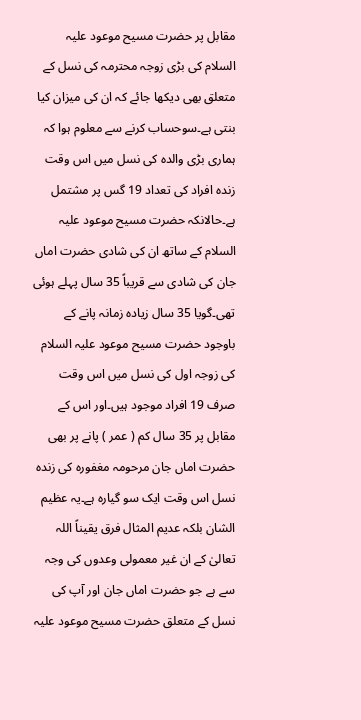مقابل پر حضرت مسیح موعود علیہ السلام کی بڑی زوجہ محترمہ کی نسل کے متعلق بھی دیکھا جائے کہ ان کی میزان کیا بنتی ہے۔سوحساب کرنے سے معلوم ہوا کہ ہماری بڑی والدہ کی نسل میں اس وقت زندہ افراد کی تعداد 19 گس پر مشتمل ہے۔حالانکہ حضرت مسیح موعود علیہ السلام کے ساتھ ان کی شادی حضرت اماں جان کی شادی سے قریباً 35 سال پہلے ہوئی تھی۔گویا 35 سال زیادہ زمانہ پانے کے باوجود حضرت مسیح موعود علیہ السلام کی زوجہ اول کی نسل میں اس وقت صرف 19 افراد موجود ہیں۔اور اس کے مقابل پر 35 سال کم ( عمر ) پانے پر بھی حضرت اماں جان مرحومہ مغفورہ کی زندہ نسل اس وقت ایک سو گیارہ ہے۔یہ عظیم الشان بلکہ عدیم المثال فرق یقیناً اللہ تعالیٰ کے ان غیر معمولی وعدوں کی وجہ سے ہے جو حضرت اماں جان اور آپ کی نسل کے متعلق حضرت مسیح موعود علیہ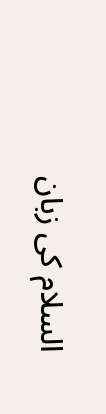السلام کی زبان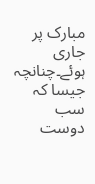مبارک پر جاری ہوئے۔چنانچہ جیسا کہ سب دوست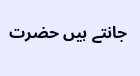جانتے ہیں حضرت